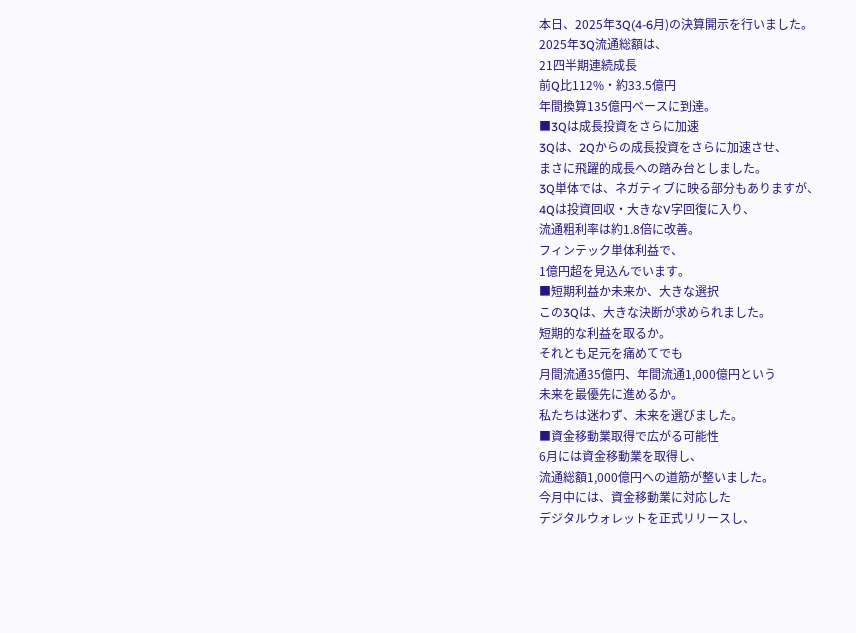本日、2025年3Q(4-6月)の決算開示を行いました。
2025年3Q流通総額は、
21四半期連続成長
前Q比112%・約33.5億円
年間換算135億円ベースに到達。
■3Qは成長投資をさらに加速
3Qは、2Qからの成長投資をさらに加速させ、
まさに飛躍的成長への踏み台としました。
3Q単体では、ネガティブに映る部分もありますが、
4Qは投資回収・大きなV字回復に入り、
流通粗利率は約1.8倍に改善。
フィンテック単体利益で、
1億円超を見込んでいます。
■短期利益か未来か、大きな選択
この3Qは、大きな決断が求められました。
短期的な利益を取るか。
それとも足元を痛めてでも
月間流通35億円、年間流通1,000億円という
未来を最優先に進めるか。
私たちは迷わず、未来を選びました。
■資金移動業取得で広がる可能性
6月には資金移動業を取得し、
流通総額1,000億円への道筋が整いました。
今月中には、資金移動業に対応した
デジタルウォレットを正式リリースし、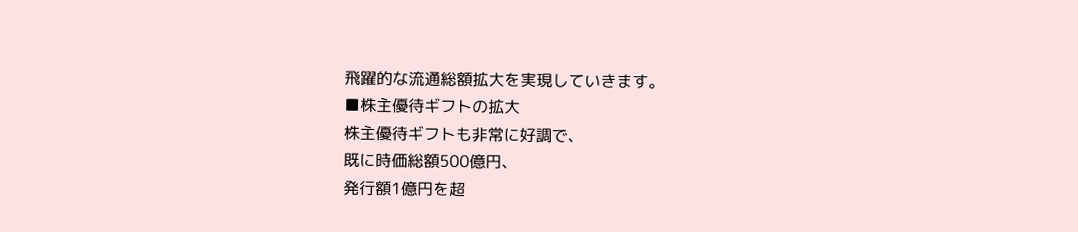飛躍的な流通総額拡大を実現していきます。
■株主優待ギフトの拡大
株主優待ギフトも非常に好調で、
既に時価総額500億円、
発行額1億円を超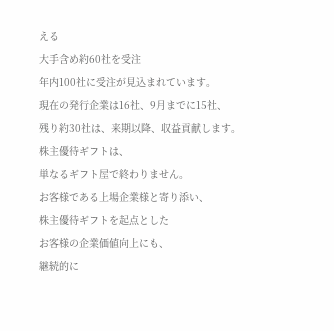える
大手含め約60社を受注
年内100社に受注が見込まれています。
現在の発行企業は16社、9月までに15社、
残り約30社は、来期以降、収益貢献します。
株主優待ギフトは、
単なるギフト屋で終わりません。
お客様である上場企業様と寄り添い、
株主優待ギフトを起点とした
お客様の企業価値向上にも、
継続的に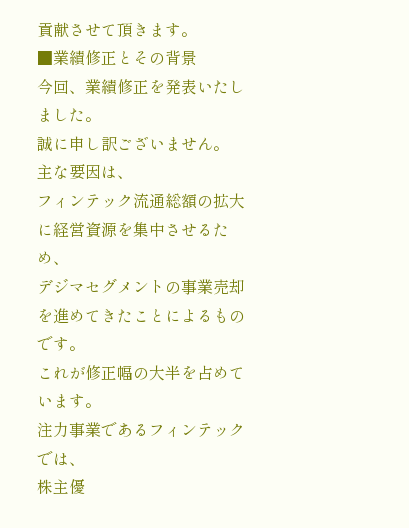貢献させて頂きます。
■業績修正とその背景
今回、業績修正を発表いたしました。
誠に申し訳ございません。
主な要因は、
フィンテック流通総額の拡大に経営資源を集中させるため、
デジマセグメントの事業売却を進めてきたことによるものです。
これが修正幅の大半を占めています。
注力事業であるフィンテックでは、
株主優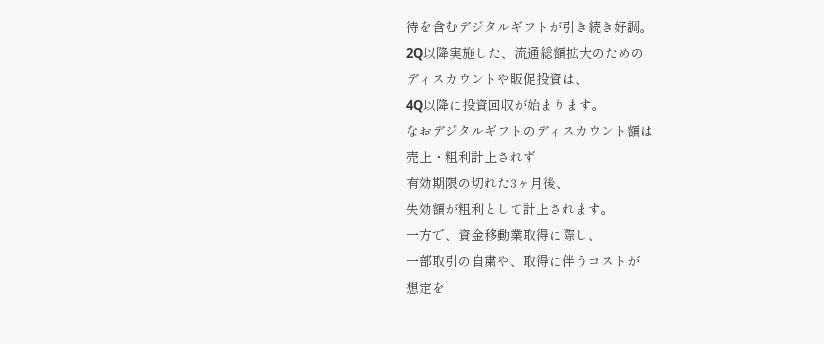待を含むデジタルギフトが引き続き好調。
2Q以降実施した、流通総額拡大のための
ディスカウントや販促投資は、
4Q以降に投資回収が始まります。
なおデジタルギフトのディスカウント額は
売上・粗利計上されず
有効期限の切れた3ヶ月後、
失効額が粗利として計上されます。
一方で、資金移動業取得に際し、
一部取引の自粛や、取得に伴うコストが
想定を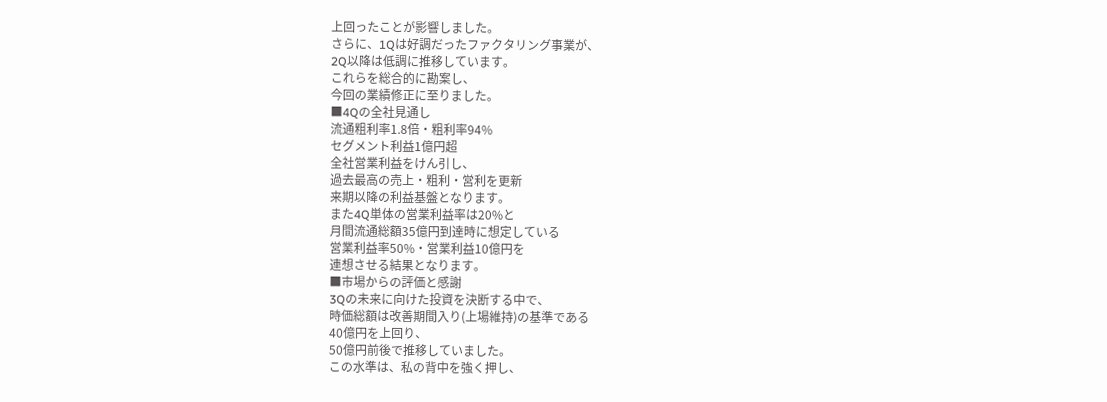上回ったことが影響しました。
さらに、1Qは好調だったファクタリング事業が、
2Q以降は低調に推移しています。
これらを総合的に勘案し、
今回の業績修正に至りました。
■4Qの全社見通し
流通粗利率1.8倍・粗利率94%
セグメント利益1億円超
全社営業利益をけん引し、
過去最高の売上・粗利・営利を更新
来期以降の利益基盤となります。
また4Q単体の営業利益率は20%と
月間流通総額35億円到達時に想定している
営業利益率50%・営業利益10億円を
連想させる結果となります。
■市場からの評価と感謝
3Qの未来に向けた投資を決断する中で、
時価総額は改善期間入り(上場維持)の基準である
40億円を上回り、
50億円前後で推移していました。
この水準は、私の背中を強く押し、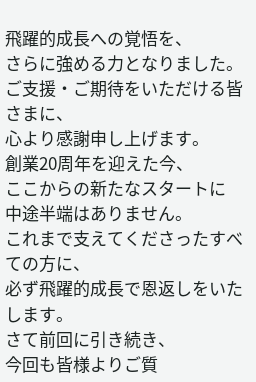飛躍的成長への覚悟を、
さらに強める力となりました。
ご支援・ご期待をいただける皆さまに、
心より感謝申し上げます。
創業20周年を迎えた今、
ここからの新たなスタートに
中途半端はありません。
これまで支えてくださったすべての方に、
必ず飛躍的成長で恩返しをいたします。
さて前回に引き続き、
今回も皆様よりご質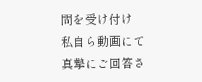問を受け付け
私自ら動画にて真摯にご回答さ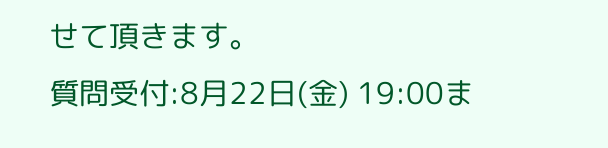せて頂きます。
質問受付:8月22日(金) 19:00ま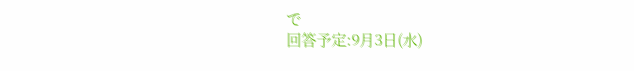で
回答予定:9月3日(水)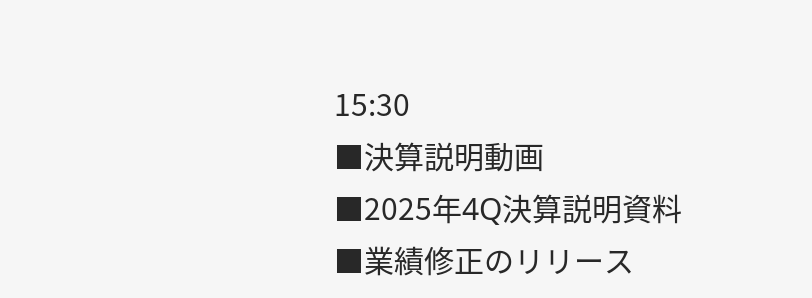15:30
■決算説明動画
■2025年4Q決算説明資料
■業績修正のリリース